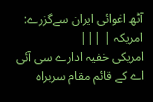آٹھ اغوائی ایران سےگزرے: امریکہ | |||
امریکی خفیہ ادارے سی آئی اے کے قائم مقام سربراہ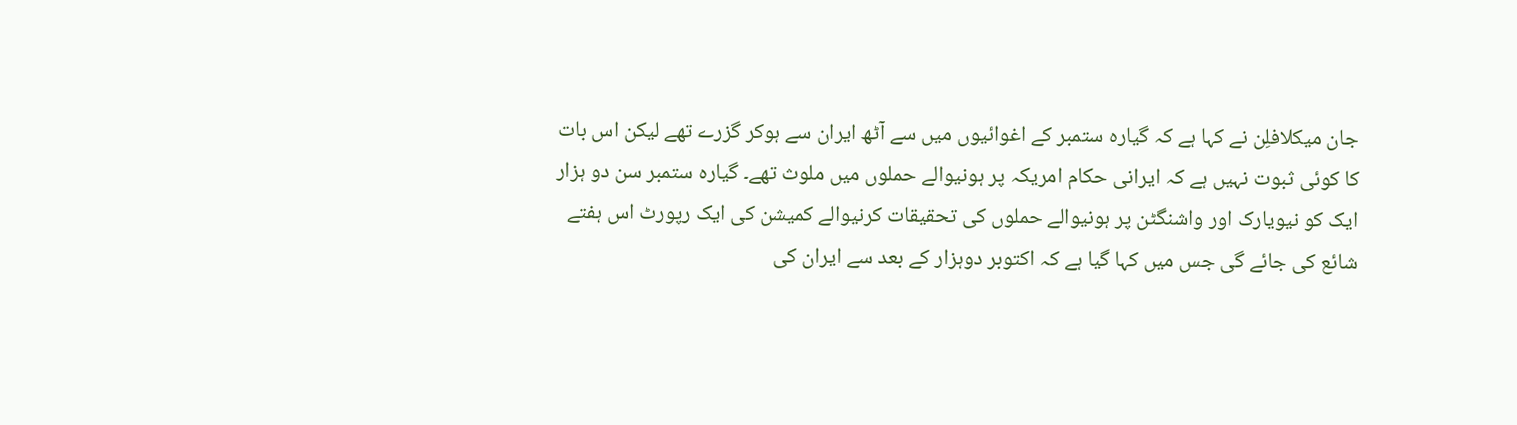جان میکلافلِن نے کہا ہے کہ گیارہ ستمبر کے اغوائیوں میں سے آٹھ ایران سے ہوکر گزرے تھے لیکن اس بات کا کوئی ثبوت نہیں ہے کہ ایرانی حکام امریکہ پر ہونیوالے حملوں میں ملوث تھے۔ گیارہ ستمبر سن دو ہزار ایک کو نیویارک اور واشنگٹن پر ہونیوالے حملوں کی تحقیقات کرنیوالے کمیشن کی ایک رپورٹ اس ہفتے شائع کی جائے گی جس میں کہا گیا ہے کہ اکتوبر دوہزار کے بعد سے ایران کی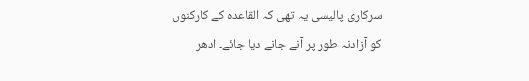سرکاری پالیسی یہ تھی کہ القاعدہ کے کارکنوں کو آزادنہ طور پر آنے جانے دیا جائے۔ ادھر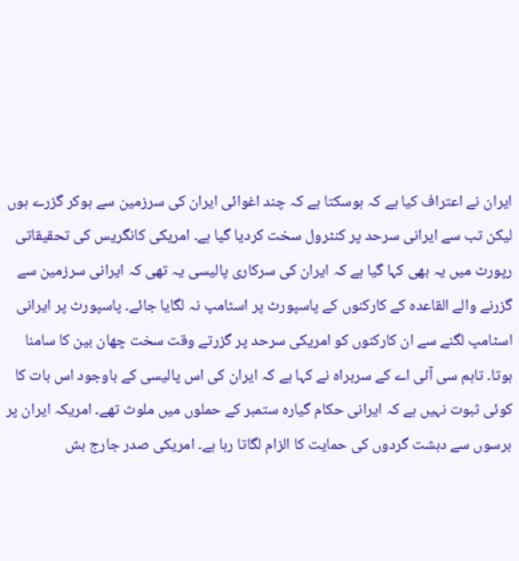ایران نے اعتراف کیا ہے کہ ہوسکتا ہے کہ چند اغوائی ایران کی سرزمین سے ہوکر گزرے ہوں لیکن تب سے ایرانی سرحد پر کنٹرول سخت کردیا گیا ہے۔ امریکی کانگریس کی تحقیقاتی رپورٹ میں یہ بھی کہا گیا ہے کہ ایران کی سرکاری پالیسی یہ تھی کہ ایرانی سرزمین سے گزرنے والے القاعدہ کے کارکنوں کے پاسپورٹ پر اسٹامپ نہ لگایا جائے۔ پاسپورٹ پر ایرانی اسٹامپ لگنے سے ان کارکنوں کو امریکی سرحد پر گزرتے وقت سخت چھان بین کا سامنا ہوتا۔ تاہم سی آئی اے کے سربراہ نے کہا ہے کہ ایران کی اس پالیسی کے باوجود اس بات کا کوئی ثبوت نہیں ہے کہ ایرانی حکام گیارہ ستمبر کے حملوں میں ملوث تھے۔ امریکہ ایران پر برسوں سے دہشت گردوں کی حمایت کا الزام لگاتا رہا ہے۔ امریکی صدر جارج بش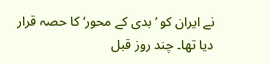نے ایران کو ’بدی کے محور‘ کا حصہ قرار دیا تھا۔ چند روز قبل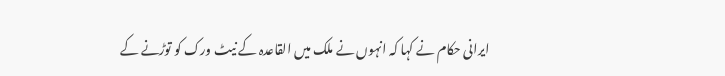ایرانی حکام نے کہا کہ انہوں نے ملک میں القاعدہ کے نیٹ ورک کو توڑنے کے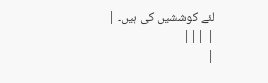لئے کوششیں کی ہیں۔ |
| |||
|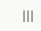|||